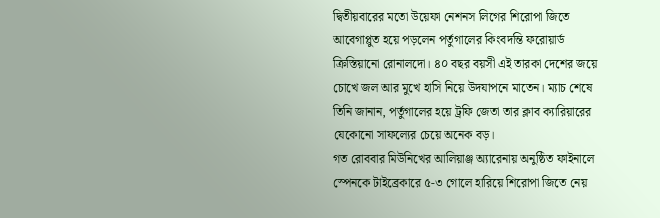দ্বিতীয়বারের মতো উয়েফা নেশনস লিগের শিরোপা জিতে আবেগাপ্লুত হয়ে পড়লেন পর্তুগালের কিংবদন্তি ফরোয়ার্ড ক্রিস্তিয়ানো রোনালদো। ৪০ বছর বয়সী এই তারকা দেশের জয়ে চোখে জল আর মুখে হাসি নিয়ে উদযাপনে মাতেন। ম্যাচ শেষে তিনি জানান, পর্তুগালের হয়ে ট্রফি জেতা তার ক্লাব ক্যারিয়ারের যেকোনো সাফল্যের চেয়ে অনেক বড়।
গত রোববার মিউনিখের আলিয়াঞ্জ অ্যারেনায় অনুষ্ঠিত ফাইনালে স্পেনকে টাইব্রেকারে ৫-৩ গোলে হারিয়ে শিরোপা জিতে নেয়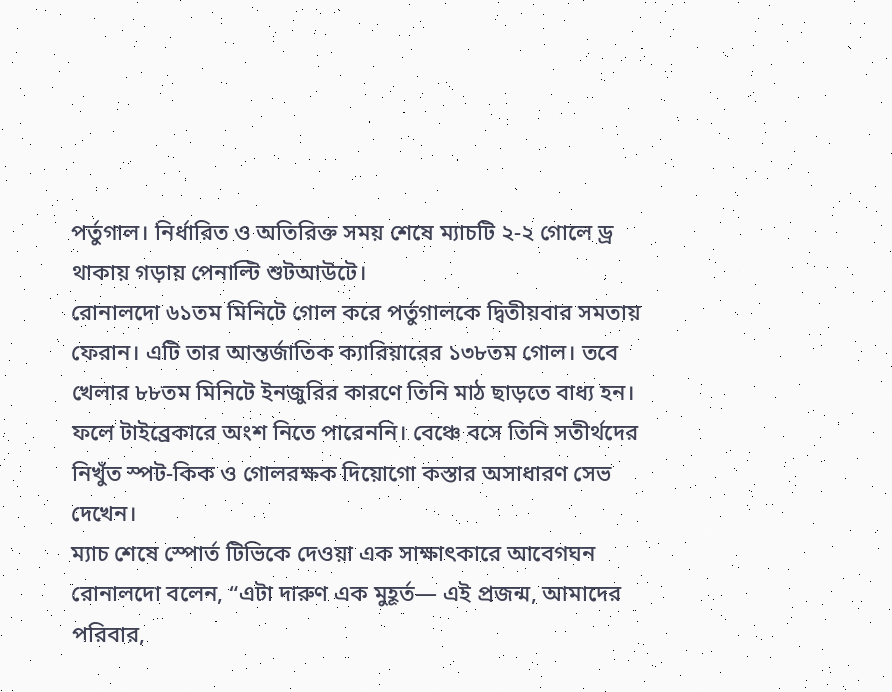পর্তুগাল। নির্ধারিত ও অতিরিক্ত সময় শেষে ম্যাচটি ২-২ গোলে ড্র থাকায় গড়ায় পেনাল্টি শুটআউটে।
রোনালদো ৬১তম মিনিটে গোল করে পর্তুগালকে দ্বিতীয়বার সমতায় ফেরান। এটি তার আন্তর্জাতিক ক্যারিয়ারের ১৩৮তম গোল। তবে খেলার ৮৮তম মিনিটে ইনজুরির কারণে তিনি মাঠ ছাড়তে বাধ্য হন। ফলে টাইব্রেকারে অংশ নিতে পারেননি। বেঞ্চে বসে তিনি সতীর্থদের নিখুঁত স্পট-কিক ও গোলরক্ষক দিয়োগো কস্তার অসাধারণ সেভ দেখেন।
ম্যাচ শেষে স্পোর্ত টিভিকে দেওয়া এক সাক্ষাৎকারে আবেগঘন রোনালদো বলেন, “এটা দারুণ এক মুহূর্ত— এই প্রজন্ম, আমাদের পরিবার,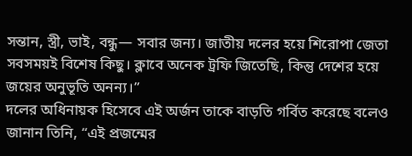সন্তান, স্ত্রী, ভাই, বন্ধু— সবার জন্য। জাতীয় দলের হয়ে শিরোপা জেতা সবসময়ই বিশেষ কিছু। ক্লাবে অনেক ট্রফি জিতেছি, কিন্তু দেশের হয়ে জয়ের অনুভূতি অনন্য।”
দলের অধিনায়ক হিসেবে এই অর্জন তাকে বাড়তি গর্বিত করেছে বলেও জানান তিনি, “এই প্রজন্মের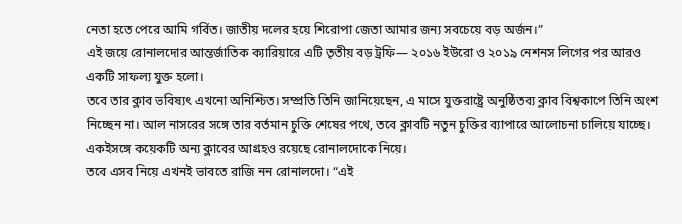নেতা হতে পেরে আমি গর্বিত। জাতীয় দলের হয়ে শিরোপা জেতা আমার জন্য সবচেয়ে বড় অর্জন।”
এই জয়ে রোনালদোর আন্তর্জাতিক ক্যারিয়ারে এটি তৃতীয় বড় ট্রফি— ২০১৬ ইউরো ও ২০১৯ নেশনস লিগের পর আরও একটি সাফল্য যুক্ত হলো।
তবে তার ক্লাব ভবিষ্যৎ এখনো অনিশ্চিত। সম্প্রতি তিনি জানিয়েছেন, এ মাসে যুক্তরাষ্ট্রে অনুষ্ঠিতব্য ক্লাব বিশ্বকাপে তিনি অংশ নিচ্ছেন না। আল নাসরের সঙ্গে তার বর্তমান চুক্তি শেষের পথে, তবে ক্লাবটি নতুন চুক্তির ব্যাপারে আলোচনা চালিয়ে যাচ্ছে। একইসঙ্গে কয়েকটি অন্য ক্লাবের আগ্রহও রয়েছে রোনালদোকে নিয়ে।
তবে এসব নিয়ে এখনই ভাবতে রাজি নন রোনালদো। “এই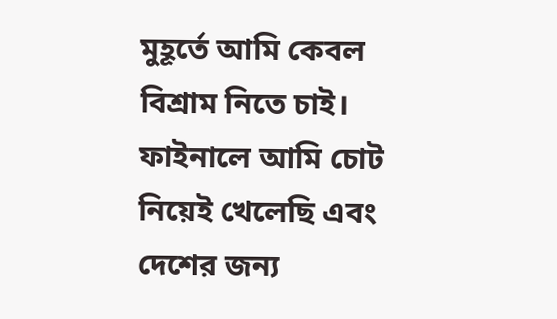মুহূর্তে আমি কেবল বিশ্রাম নিতে চাই। ফাইনালে আমি চোট নিয়েই খেলেছি এবং দেশের জন্য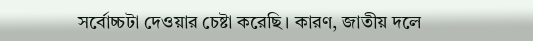সর্বোচ্চটা দেওয়ার চেষ্টা করেছি। কারণ, জাতীয় দলে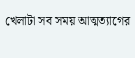খেলাটা সব সময় আত্মত্যাগের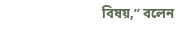বিষয়,” বলেন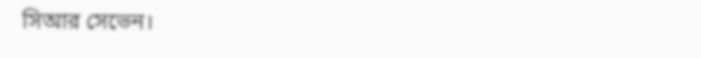সিআর সেভেন।